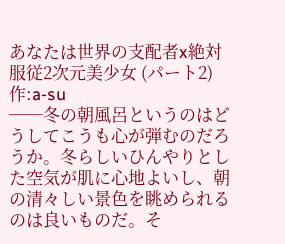あなたは世界の支配者x絶対服従2次元美少女 (パート2) 作:a-su
──冬の朝風呂というのはどうしてこうも心が弾むのだろうか。冬らしいひんやりとした空気が肌に心地よいし、朝の清々しい景色を眺められるのは良いものだ。そ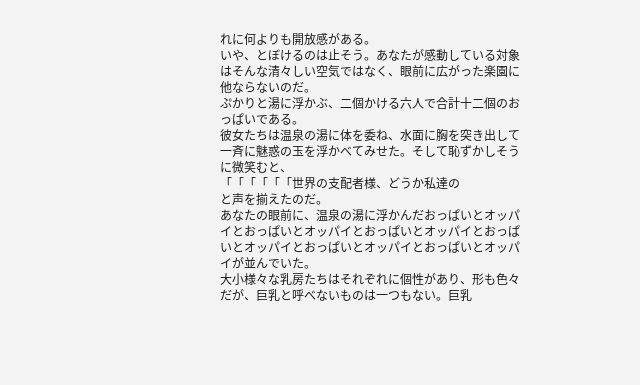れに何よりも開放感がある。
いや、とぼけるのは止そう。あなたが感動している対象はそんな清々しい空気ではなく、眼前に広がった楽園に他ならないのだ。
ぷかりと湯に浮かぶ、二個かける六人で合計十二個のおっぱいである。
彼女たちは温泉の湯に体を委ね、水面に胸を突き出して一斉に魅惑の玉を浮かべてみせた。そして恥ずかしそうに微笑むと、
「「「「「「世界の支配者様、どうか私達の
と声を揃えたのだ。
あなたの眼前に、温泉の湯に浮かんだおっぱいとオッパイとおっぱいとオッパイとおっぱいとオッパイとおっぱいとオッパイとおっぱいとオッパイとおっぱいとオッパイが並んでいた。
大小様々な乳房たちはそれぞれに個性があり、形も色々だが、巨乳と呼べないものは一つもない。巨乳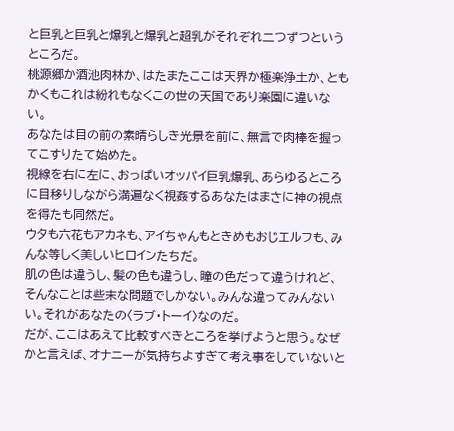と巨乳と巨乳と爆乳と爆乳と超乳がそれぞれ二つずつというところだ。
桃源郷か酒池肉林か、はたまたここは天界か極楽浄土か、ともかくもこれは紛れもなくこの世の天国であり楽園に違いない。
あなたは目の前の素晴らしき光景を前に、無言で肉棒を握ってこすりたて始めた。
視線を右に左に、おっぱいオッパイ巨乳爆乳、あらゆるところに目移りしながら満遍なく視姦するあなたはまさに神の視点を得たも同然だ。
ウタも六花もアカネも、アイちゃんもときめもおじエルフも、みんな等しく美しいヒロインたちだ。
肌の色は違うし、髪の色も違うし、瞳の色だって違うけれど、そんなことは些末な問題でしかない。みんな違ってみんないい。それがあなたの〈ラブ・トーイ〉なのだ。
だが、ここはあえて比較すべきところを挙げようと思う。なぜかと言えば、オナニーが気持ちよすぎて考え事をしていないと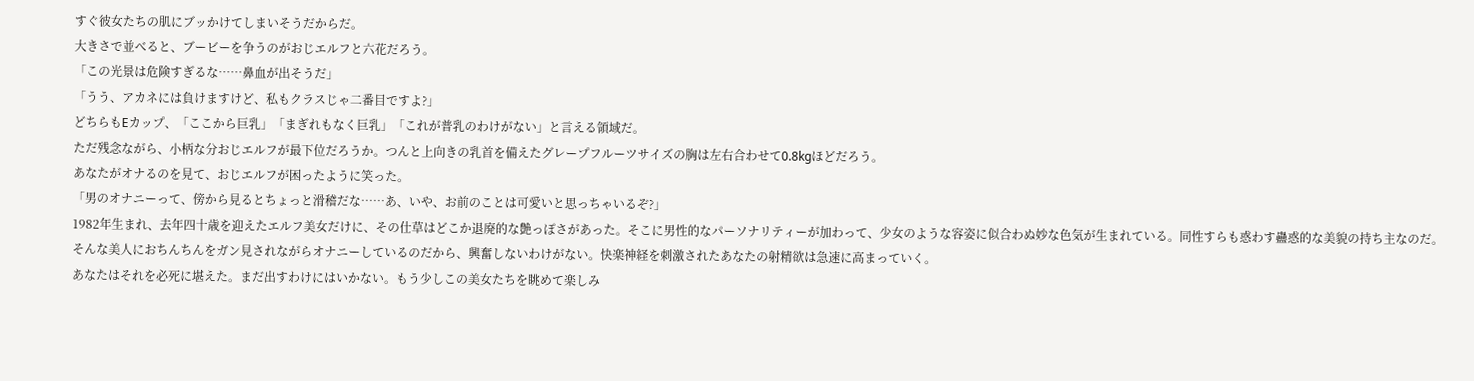すぐ彼女たちの肌にブッかけてしまいそうだからだ。
大きさで並べると、ブービーを争うのがおじエルフと六花だろう。
「この光景は危険すぎるな……鼻血が出そうだ」
「うう、アカネには負けますけど、私もクラスじゃ二番目ですよ?」
どちらもEカップ、「ここから巨乳」「まぎれもなく巨乳」「これが普乳のわけがない」と言える領域だ。
ただ残念ながら、小柄な分おじエルフが最下位だろうか。つんと上向きの乳首を備えたグレープフルーツサイズの胸は左右合わせて0.8kgほどだろう。
あなたがオナるのを見て、おじエルフが困ったように笑った。
「男のオナニーって、傍から見るとちょっと滑稽だな……あ、いや、お前のことは可愛いと思っちゃいるぞ?」
1982年生まれ、去年四十歳を迎えたエルフ美女だけに、その仕草はどこか退廃的な艶っぽさがあった。そこに男性的なパーソナリティーが加わって、少女のような容姿に似合わぬ妙な色気が生まれている。同性すらも惑わす蠱惑的な美貌の持ち主なのだ。
そんな美人におちんちんをガン見されながらオナニーしているのだから、興奮しないわけがない。快楽神経を刺激されたあなたの射精欲は急速に高まっていく。
あなたはそれを必死に堪えた。まだ出すわけにはいかない。もう少しこの美女たちを眺めて楽しみ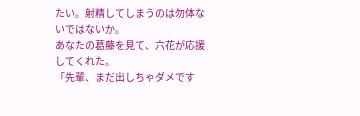たい。射精してしまうのは勿体ないではないか。
あなたの葛藤を見て、六花が応援してくれた。
「先輩、まだ出しちゃダメです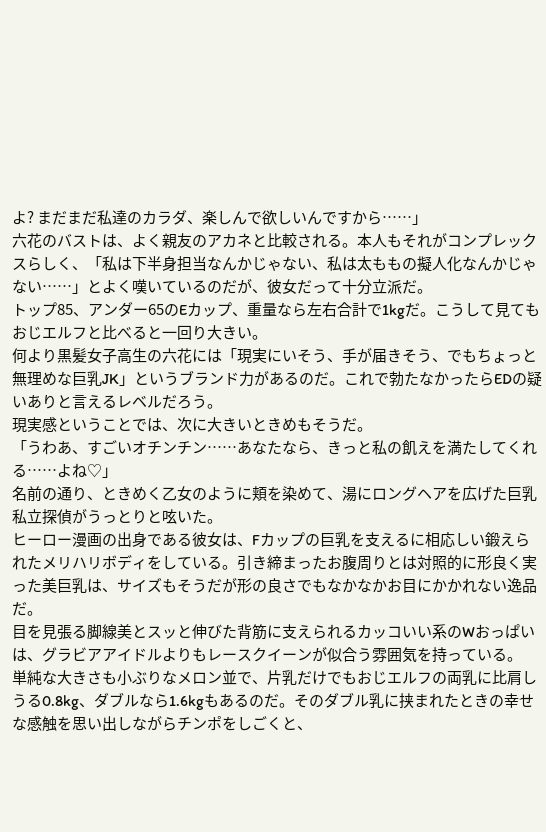よ? まだまだ私達のカラダ、楽しんで欲しいんですから……」
六花のバストは、よく親友のアカネと比較される。本人もそれがコンプレックスらしく、「私は下半身担当なんかじゃない、私は太ももの擬人化なんかじゃない……」とよく嘆いているのだが、彼女だって十分立派だ。
トップ85、アンダー65のEカップ、重量なら左右合計で1kgだ。こうして見てもおじエルフと比べると一回り大きい。
何より黒髪女子高生の六花には「現実にいそう、手が届きそう、でもちょっと無理めな巨乳JK」というブランド力があるのだ。これで勃たなかったらEDの疑いありと言えるレベルだろう。
現実感ということでは、次に大きいときめもそうだ。
「うわあ、すごいオチンチン……あなたなら、きっと私の飢えを満たしてくれる……よね♡」
名前の通り、ときめく乙女のように頬を染めて、湯にロングヘアを広げた巨乳私立探偵がうっとりと呟いた。
ヒーロー漫画の出身である彼女は、Fカップの巨乳を支えるに相応しい鍛えられたメリハリボディをしている。引き締まったお腹周りとは対照的に形良く実った美巨乳は、サイズもそうだが形の良さでもなかなかお目にかかれない逸品だ。
目を見張る脚線美とスッと伸びた背筋に支えられるカッコいい系のWおっぱいは、グラビアアイドルよりもレースクイーンが似合う雰囲気を持っている。
単純な大きさも小ぶりなメロン並で、片乳だけでもおじエルフの両乳に比肩しうる0.8kg、ダブルなら1.6kgもあるのだ。そのダブル乳に挟まれたときの幸せな感触を思い出しながらチンポをしごくと、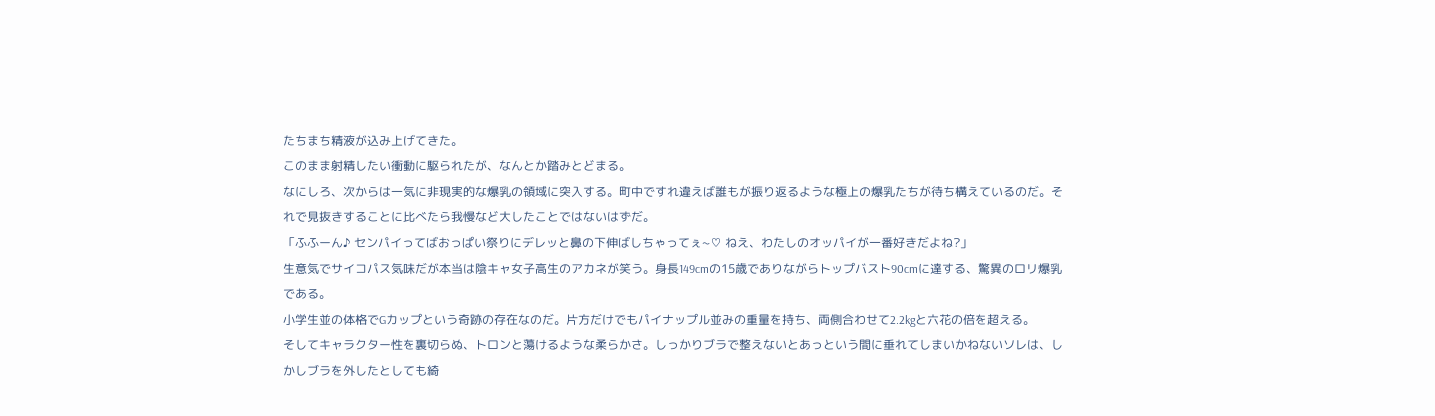たちまち精液が込み上げてきた。
このまま射精したい衝動に駆られたが、なんとか踏みとどまる。
なにしろ、次からは一気に非現実的な爆乳の領域に突入する。町中ですれ違えば誰もが振り返るような極上の爆乳たちが待ち構えているのだ。それで見抜きすることに比べたら我慢など大したことではないはずだ。
「ふふーん♪ センパイってばおっぱい祭りにデレッと鼻の下伸ばしちゃってぇ~♡ ねえ、わたしのオッパイが一番好きだよね?」
生意気でサイコパス気味だが本当は陰キャ女子高生のアカネが笑う。身長149cmの15歳でありながらトップバスト90cmに達する、驚異のロリ爆乳である。
小学生並の体格でGカップという奇跡の存在なのだ。片方だけでもパイナップル並みの重量を持ち、両側合わせて2.2kgと六花の倍を超える。
そしてキャラクター性を裏切らぬ、トロンと蕩けるような柔らかさ。しっかりブラで整えないとあっという間に垂れてしまいかねないソレは、しかしブラを外したとしても綺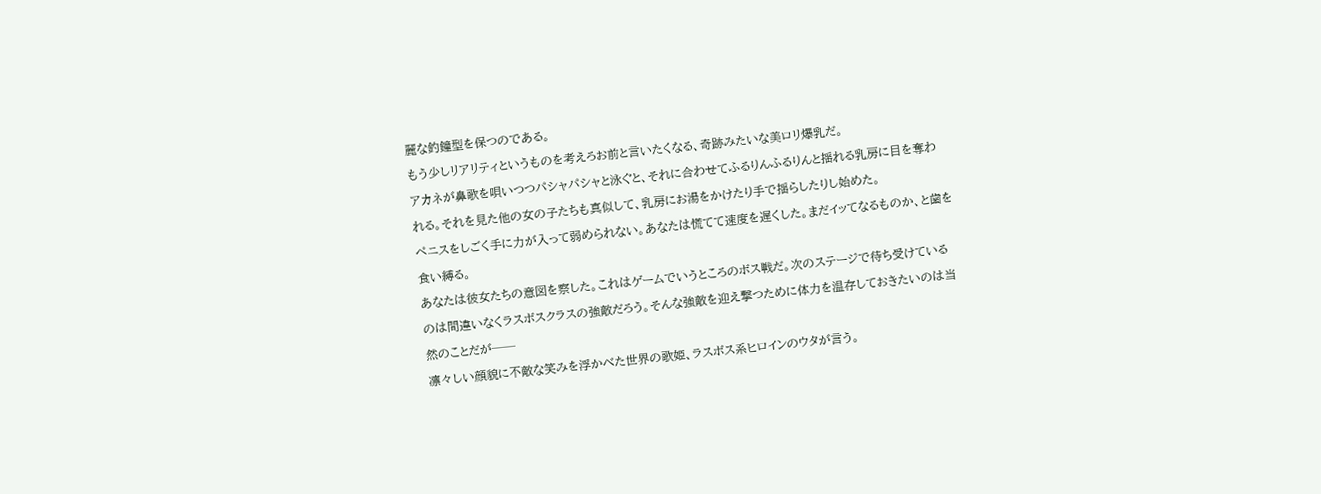麗な釣鐘型を保つのである。
もう少しリアリティというものを考えろお前と言いたくなる、奇跡みたいな美ロリ爆乳だ。
アカネが鼻歌を唄いつつパシャパシャと泳ぐと、それに合わせてふるりんふるりんと揺れる乳房に目を奪われる。それを見た他の女の子たちも真似して、乳房にお湯をかけたり手で揺らしたりし始めた。
ペニスをしごく手に力が入って弱められない。あなたは慌てて速度を遅くした。まだイッてなるものか、と歯を食い縛る。
あなたは彼女たちの意図を察した。これはゲームでいうところのボス戦だ。次のステージで待ち受けているのは間違いなくラスボスクラスの強敵だろう。そんな強敵を迎え撃つために体力を温存しておきたいのは当然のことだが──
凛々しい顔貌に不敵な笑みを浮かべた世界の歌姫、ラスボス系ヒロインのウタが言う。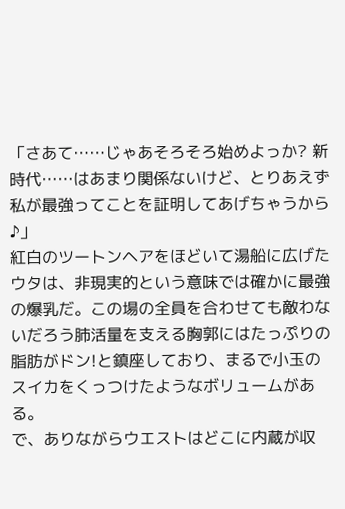「さあて……じゃあそろそろ始めよっか? 新時代……はあまり関係ないけど、とりあえず私が最強ってことを証明してあげちゃうから♪」
紅白のツートンヘアをほどいて湯船に広げたウタは、非現実的という意味では確かに最強の爆乳だ。この場の全員を合わせても敵わないだろう肺活量を支える胸郭にはたっぷりの脂肪がドン!と鎮座しており、まるで小玉のスイカをくっつけたようなボリュームがある。
で、ありながらウエストはどこに内蔵が収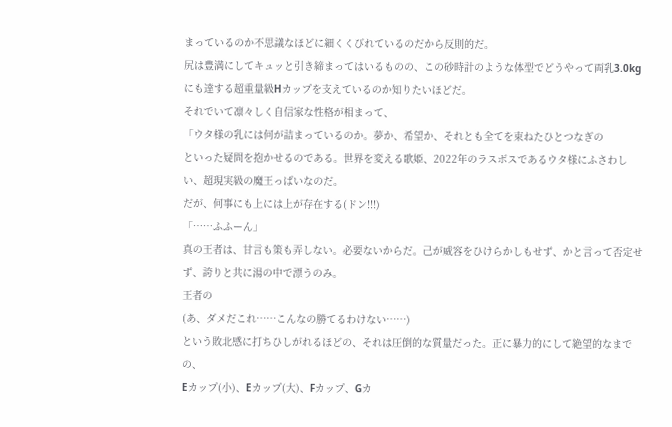まっているのか不思議なほどに細くくびれているのだから反則的だ。
尻は豊満にしてキュッと引き締まってはいるものの、この砂時計のような体型でどうやって両乳3.0kgにも達する超重量級Hカップを支えているのか知りたいほどだ。
それでいて凛々しく自信家な性格が相まって、
「ウタ様の乳には何が詰まっているのか。夢か、希望か、それとも全てを束ねたひとつなぎの
といった疑問を抱かせるのである。世界を変える歌姫、2022年のラスボスであるウタ様にふさわしい、超現実級の魔王っぱいなのだ。
だが、何事にも上には上が存在する(ドン!!!)
「……ふふーん」
真の王者は、甘言も策も弄しない。必要ないからだ。己が威容をひけらかしもせず、かと言って否定せず、誇りと共に湯の中で漂うのみ。
王者の
(あ、ダメだこれ……こんなの勝てるわけない……)
という敗北感に打ちひしがれるほどの、それは圧倒的な質量だった。正に暴力的にして絶望的なまでの、
Eカップ(小)、Eカップ(大)、Fカップ、Gカ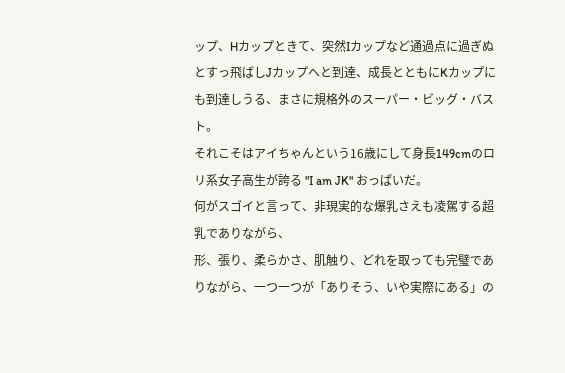ップ、Hカップときて、突然Iカップなど通過点に過ぎぬとすっ飛ばしJカップへと到達、成長とともにKカップにも到達しうる、まさに規格外のスーパー・ビッグ・バスト。
それこそはアイちゃんという16歳にして身長149cmのロリ系女子高生が誇る "I am JK" おっぱいだ。
何がスゴイと言って、非現実的な爆乳さえも凌駕する超乳でありながら、
形、張り、柔らかさ、肌触り、どれを取っても完璧でありながら、一つ一つが「ありそう、いや実際にある」の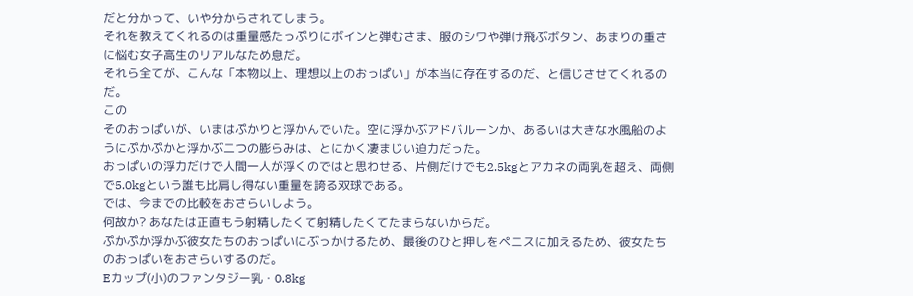だと分かって、いや分からされてしまう。
それを教えてくれるのは重量感たっぷりにボインと弾むさま、服のシワや弾け飛ぶボタン、あまりの重さに悩む女子高生のリアルなため息だ。
それら全てが、こんな「本物以上、理想以上のおっぱい」が本当に存在するのだ、と信じさせてくれるのだ。
この
そのおっぱいが、いまはぷかりと浮かんでいた。空に浮かぶアドバルーンか、あるいは大きな水風船のようにぷかぷかと浮かぶ二つの膨らみは、とにかく凄まじい迫力だった。
おっぱいの浮力だけで人間一人が浮くのではと思わせる、片側だけでも2.5kgとアカネの両乳を超え、両側で5.0kgという誰も比肩し得ない重量を誇る双球である。
では、今までの比較をおさらいしよう。
何故か? あなたは正直もう射精したくて射精したくてたまらないからだ。
ぷかぷか浮かぶ彼女たちのおっぱいにぶっかけるため、最後のひと押しをペニスに加えるため、彼女たちのおっぱいをおさらいするのだ。
Eカップ(小)のファンタジー乳・0.8kg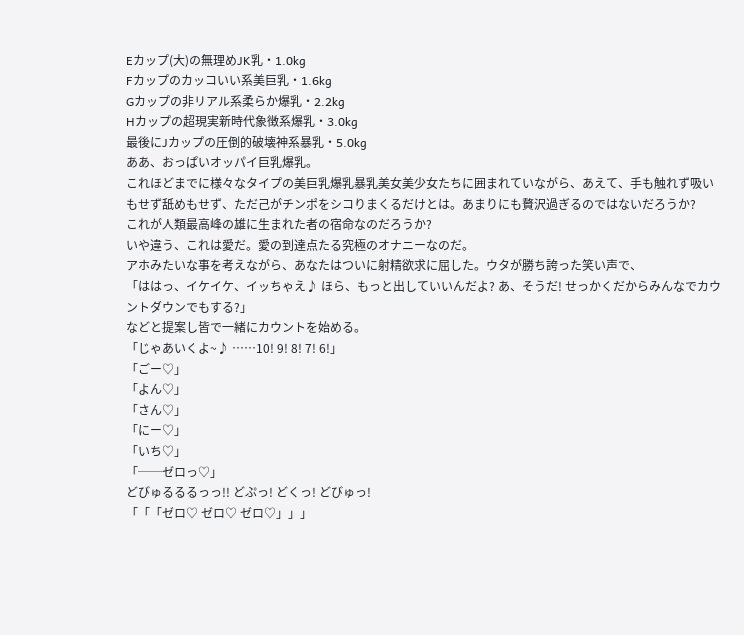Eカップ(大)の無理めJK乳・1.0kg
Fカップのカッコいい系美巨乳・1.6kg
Gカップの非リアル系柔らか爆乳・2.2kg
Hカップの超現実新時代象徴系爆乳・3.0kg
最後にJカップの圧倒的破壊神系暴乳・5.0kg
ああ、おっぱいオッパイ巨乳爆乳。
これほどまでに様々なタイプの美巨乳爆乳暴乳美女美少女たちに囲まれていながら、あえて、手も触れず吸いもせず舐めもせず、ただ己がチンポをシコりまくるだけとは。あまりにも贅沢過ぎるのではないだろうか?
これが人類最高峰の雄に生まれた者の宿命なのだろうか?
いや違う、これは愛だ。愛の到達点たる究極のオナニーなのだ。
アホみたいな事を考えながら、あなたはついに射精欲求に屈した。ウタが勝ち誇った笑い声で、
「ははっ、イケイケ、イッちゃえ♪ ほら、もっと出していいんだよ? あ、そうだ! せっかくだからみんなでカウントダウンでもする?」
などと提案し皆で一緒にカウントを始める。
「じゃあいくよ~♪ ……10! 9! 8! 7! 6!」
「ごー♡」
「よん♡」
「さん♡」
「にー♡」
「いち♡」
「──ゼロっ♡」
どびゅるるるっっ!! どぷっ! どくっ! どびゅっ!
「「「ゼロ♡ ゼロ♡ ゼロ♡」」」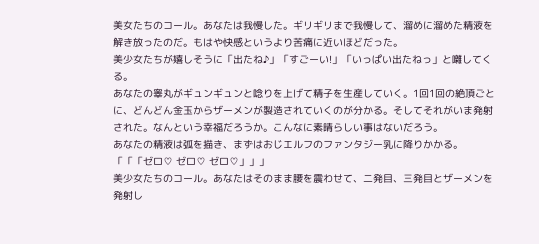美女たちのコール。あなたは我慢した。ギリギリまで我慢して、溜めに溜めた精液を解き放ったのだ。もはや快感というより苦痛に近いほどだった。
美少女たちが嬉しそうに「出たね♪」「すごーい!」「いっぱい出たねっ」と囃してくる。
あなたの睾丸がギュンギュンと唸りを上げて精子を生産していく。1回1回の絶頂ごとに、どんどん金玉からザーメンが製造されていくのが分かる。そしてそれがいま発射された。なんという幸福だろうか。こんなに素晴らしい事はないだろう。
あなたの精液は弧を描き、まずはおじエルフのファンタジー乳に降りかかる。
「「「ゼロ♡ ゼロ♡ ゼロ♡」」」
美少女たちのコール。あなたはそのまま腰を震わせて、二発目、三発目とザーメンを発射し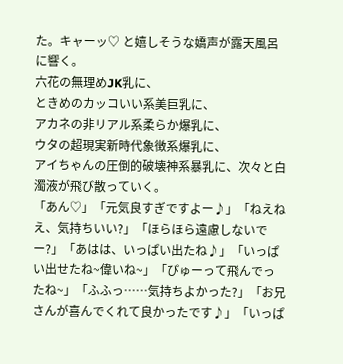た。キャーッ♡ と嬉しそうな嬌声が露天風呂に響く。
六花の無理めJK乳に、
ときめのカッコいい系美巨乳に、
アカネの非リアル系柔らか爆乳に、
ウタの超現実新時代象徴系爆乳に、
アイちゃんの圧倒的破壊神系暴乳に、次々と白濁液が飛び散っていく。
「あん♡」「元気良すぎですよー♪」「ねえねえ、気持ちいい?」「ほらほら遠慮しないでー?」「あはは、いっぱい出たね♪」「いっぱい出せたね~偉いね~」「ぴゅーって飛んでったね~」「ふふっ……気持ちよかった?」「お兄さんが喜んでくれて良かったです♪」「いっぱ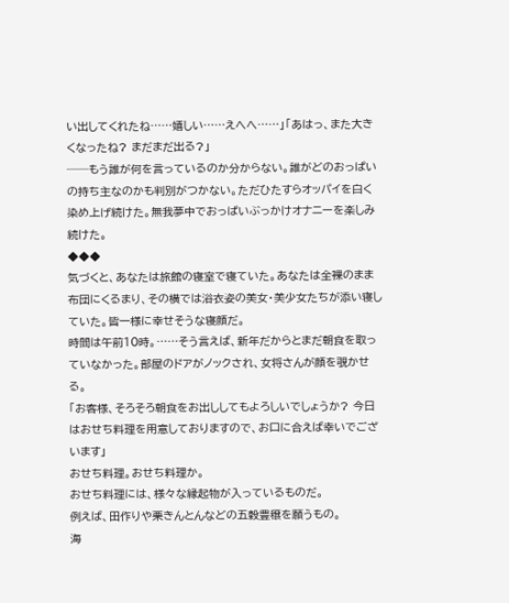い出してくれたね……嬉しい……えへへ……」「あはっ、また大きくなったね? まだまだ出る?」
──もう誰が何を言っているのか分からない。誰がどのおっぱいの持ち主なのかも判別がつかない。ただひたすらオッパイを白く染め上げ続けた。無我夢中でおっぱいぶっかけオナニーを楽しみ続けた。
◆◆◆
気づくと、あなたは旅館の寝室で寝ていた。あなたは全裸のまま布団にくるまり、その横では浴衣姿の美女・美少女たちが添い寝していた。皆一様に幸せそうな寝顔だ。
時間は午前10時。……そう言えば、新年だからとまだ朝食を取っていなかった。部屋のドアがノックされ、女将さんが顔を覗かせる。
「お客様、そろそろ朝食をお出ししてもよろしいでしょうか? 今日はおせち料理を用意しておりますので、お口に合えば幸いでございます」
おせち料理。おせち料理か。
おせち料理には、様々な縁起物が入っているものだ。
例えば、田作りや栗きんとんなどの五穀豊穣を願うもの。
海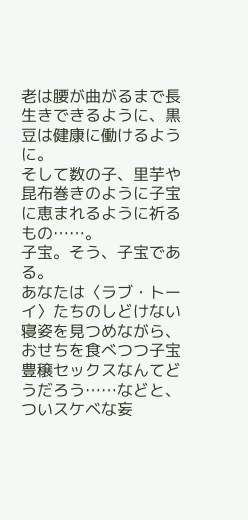老は腰が曲がるまで長生きできるように、黒豆は健康に働けるように。
そして数の子、里芋や昆布巻きのように子宝に恵まれるように祈るもの……。
子宝。そう、子宝である。
あなたは〈ラブ・トーイ〉たちのしどけない寝姿を見つめながら、おせちを食べつつ子宝豊穣セックスなんてどうだろう……などと、ついスケベな妄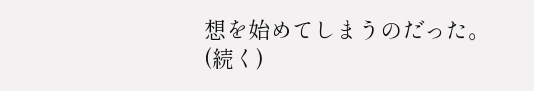想を始めてしまうのだった。
(続く)